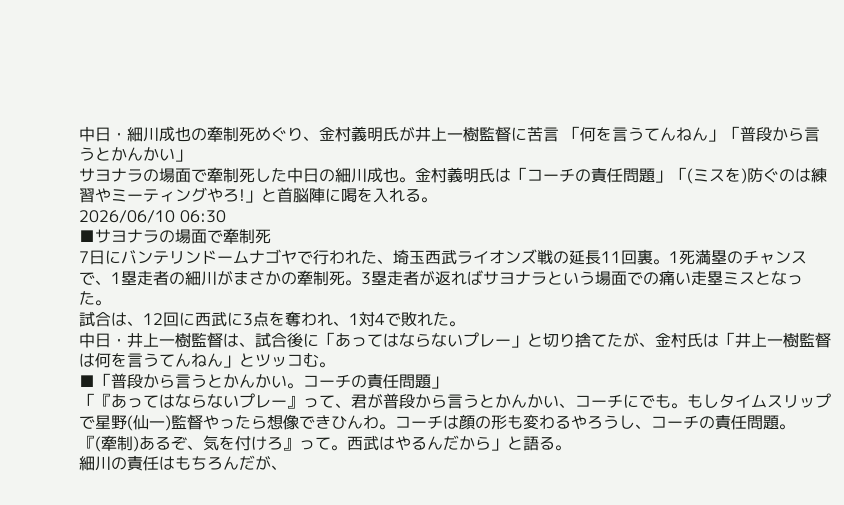中日・細川成也の牽制死めぐり、金村義明氏が井上一樹監督に苦言 「何を言うてんねん」「普段から言うとかんかい」
サヨナラの場面で牽制死した中日の細川成也。金村義明氏は「コーチの責任問題」「(ミスを)防ぐのは練習やミーティングやろ!」と首脳陣に喝を入れる。
2026/06/10 06:30
■サヨナラの場面で牽制死
7日にバンテリンドームナゴヤで行われた、埼玉西武ライオンズ戦の延長11回裏。1死満塁のチャンスで、1塁走者の細川がまさかの牽制死。3塁走者が返ればサヨナラという場面での痛い走塁ミスとなった。
試合は、12回に西武に3点を奪われ、1対4で敗れた。
中日・井上一樹監督は、試合後に「あってはならないプレー」と切り捨てたが、金村氏は「井上一樹監督は何を言うてんねん」とツッコむ。
■「普段から言うとかんかい。コーチの責任問題」
「『あってはならないプレー』って、君が普段から言うとかんかい、コーチにでも。もしタイムスリップで星野(仙一)監督やったら想像できひんわ。コーチは顔の形も変わるやろうし、コーチの責任問題。『(牽制)あるぞ、気を付けろ』って。西武はやるんだから」と語る。
細川の責任はもちろんだが、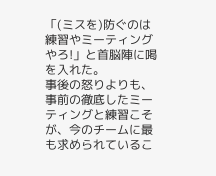「(ミスを)防ぐのは練習やミーティングやろ!」と首脳陣に喝を入れた。
事後の怒りよりも、事前の徹底したミーティングと練習こそが、今のチームに最も求められているこ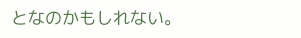となのかもしれない。